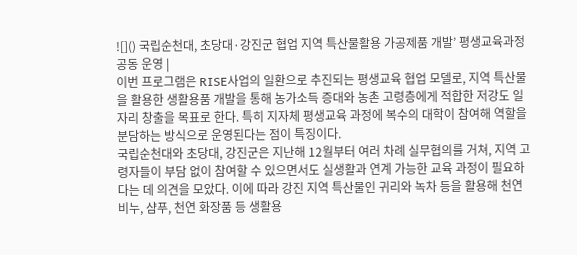![]() 국립순천대, 초당대·강진군 협업 지역 특산물활용 가공제품 개발’ 평생교육과정 공동 운영 |
이번 프로그램은 RISE사업의 일환으로 추진되는 평생교육 협업 모델로, 지역 특산물을 활용한 생활용품 개발을 통해 농가소득 증대와 농촌 고령층에게 적합한 저강도 일자리 창출을 목표로 한다. 특히 지자체 평생교육 과정에 복수의 대학이 참여해 역할을 분담하는 방식으로 운영된다는 점이 특징이다.
국립순천대와 초당대, 강진군은 지난해 12월부터 여러 차례 실무협의를 거쳐, 지역 고령자들이 부담 없이 참여할 수 있으면서도 실생활과 연계 가능한 교육 과정이 필요하다는 데 의견을 모았다. 이에 따라 강진 지역 특산물인 귀리와 녹차 등을 활용해 천연 비누, 샴푸, 천연 화장품 등 생활용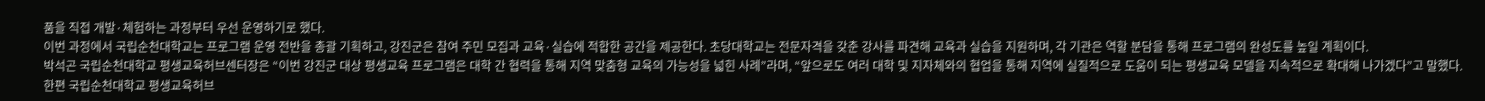품을 직접 개발·체험하는 과정부터 우선 운영하기로 했다.
이번 과정에서 국립순천대학교는 프로그램 운영 전반을 총괄 기획하고, 강진군은 참여 주민 모집과 교육·실습에 적합한 공간을 제공한다. 초당대학교는 전문자격을 갖춘 강사를 파견해 교육과 실습을 지원하며, 각 기관은 역할 분담을 통해 프로그램의 완성도를 높일 계획이다.
박석곤 국립순천대학교 평생교육허브센터장은 “이번 강진군 대상 평생교육 프로그램은 대학 간 협력을 통해 지역 맞춤형 교육의 가능성을 넓힌 사례”라며, “앞으로도 여러 대학 및 지자체와의 협업을 통해 지역에 실질적으로 도움이 되는 평생교육 모델을 지속적으로 확대해 나가겠다”고 말했다.
한편 국립순천대학교 평생교육허브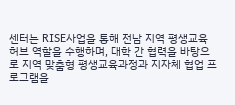센터는 RISE사업을 통해 전남 지역 평생교육 허브 역할을 수행하며, 대학 간 협력을 바탕으로 지역 맞춤형 평생교육과정과 지자체 협업 프로그램을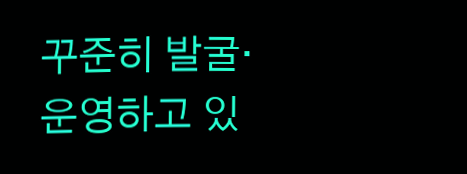꾸준히 발굴·운영하고 있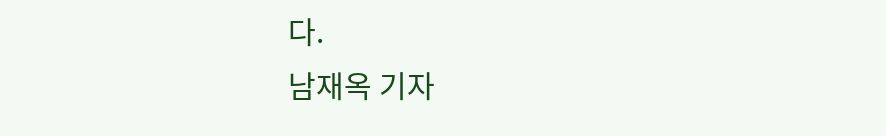다.
남재옥 기자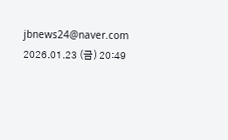jbnews24@naver.com
2026.01.23 (금) 20:49